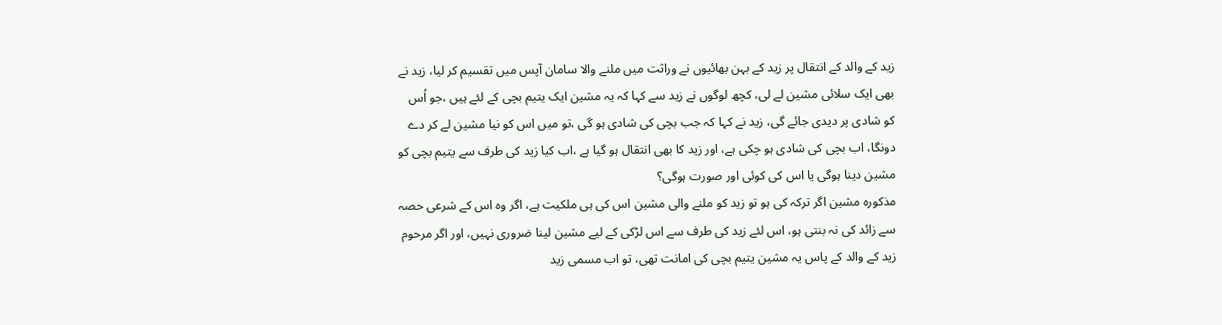زید کے والد کے انتقال پر زید کے بہن بھائیوں نے وراثت میں ملنے والا سامان آپس میں تقسیم کر لیا، زید نے بھی ایک سلائی مشین لے لی، کچھ لوگوں نے زید سے کہا کہ یہ مشین ایک یتیم بچی کے لئے ہیں ،جو اُس کو شادی پر دیدی جائے گی، زید نے کہا کہ جب بچی کی شادی ہو گی ،تو میں اس کو نیا مشین لے کر دے دونگا، اب بچی کی شادی ہو چکی ہے، اور زید کا بھی انتقال ہو گیا ہے ،اب کیا زید کی طرف سے یتیم بچی کو مشین دینا ہوگی یا اس کی کوئی اور صورت ہوگی؟
مذکورہ مشین اگر ترکہ کی ہو تو زید کو ملنے والی مشین اس کی ہی ملکیت ہے، اگر وہ اس کے شرعی حصہ سے زائد کی نہ بنتی ہو، اس لئے زید کی طرف سے اس لڑکی کے لیے مشین لینا ضروری نہیں، اور اگر مرحوم زید کے والد کے پاس یہ مشین یتیم بچی کی امانت تھی، تو اب مسمی زید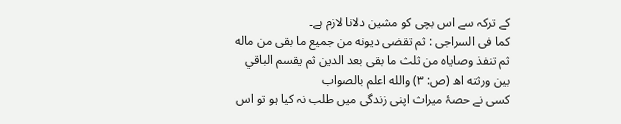کے ترکہ سے اس بچی کو مشین دلانا لازم ہے۔
کما فی السراجی : ثم تقضى ديونه من جميع ما بقى من ماله ثم تنفذ وصاياه من ثلث ما بقى بعد الدين ثم يقسم الباقي بین ورثته اھ (ص: ۳) والله اعلم بالصواب
کسی نے حصۂ میراث اپنی زندگی میں طلب نہ کیا ہو تو اس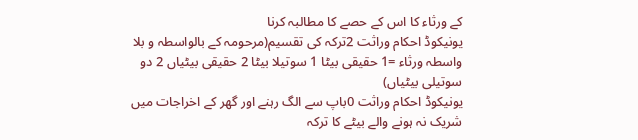کے ورثاء کا اس کے حصے کا مطالبہ کرنا
یونیکوڈ احکام وراثت 2ترکہ کی تقسیم(مرحومہ کے بالواسطہ و بلا واسطہ ورثاء =1 حقیقی بیٹا 1 سوتیلا بیٹا 2 حقیقی بیٹیاں 2 دو سوتیلی بیٹیاں)
یونیکوڈ احکام وراثت 0باپ سے الگ رہنے اور گھر کے اخراجات میں شریک نہ ہونے والے بیٹے کا ترکہ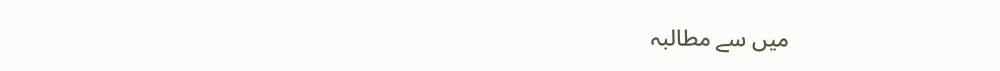میں سے مطالبہ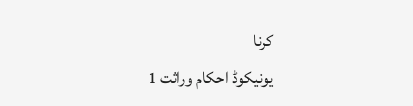کرنا
یونیکوڈ احکام وراثت 1